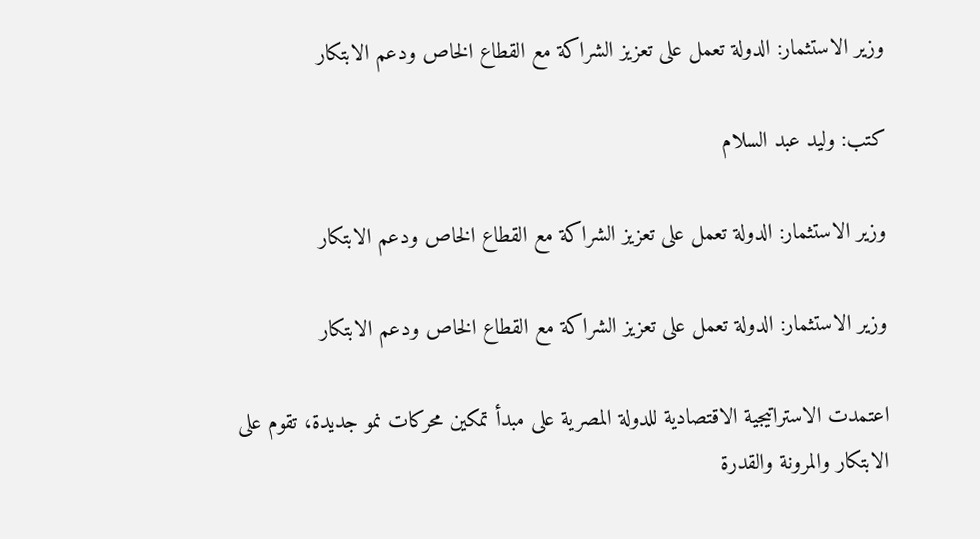وزير الاستثمار: الدولة تعمل على تعزيز الشراكة مع القطاع الخاص ودعم الابتكار

كتب: وليد عبد السلام

وزير الاستثمار: الدولة تعمل على تعزيز الشراكة مع القطاع الخاص ودعم الابتكار

وزير الاستثمار: الدولة تعمل على تعزيز الشراكة مع القطاع الخاص ودعم الابتكار

اعتمدت الاستراتيجية الاقتصادية للدولة المصرية على مبدأ تمكين محركات نمو جديدة، تقوم على الابتكار والمرونة والقدرة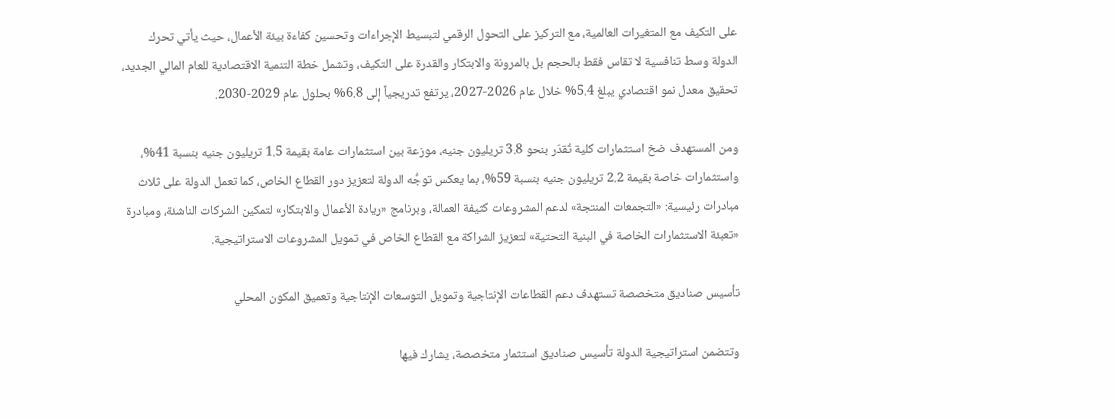على التكيف مع المتغيرات العالمية، مع التركيز على التحول الرقمي لتبسيط الإجراءات وتحسين كفاءة بيئة الأعمال، حيث يأتي تحرك الدولة وسط تنافسية لا تقاس فقط بالحجم بل بالمرونة والابتكار والقدرة على التكيف، وتشمل خطة التنمية الاقتصادية للعام المالي الجديد، تحقيق معدل نمو اقتصادي يبلغ 5.4% خلال عام 2026-2027، يرتفع تدريجياً إلى 6.8% بحلول عام 2029-2030.

ومن المستهدف ضخ استثمارات كلية تُقدّر بنحو 3.8 تريليون جنيه، موزعة بين استثمارات عامة بقيمة 1.5 تريليون جنيه بنسبة 41%، واستثمارات خاصة بقيمة 2.2 تريليون جنيه بنسبة 59%، بما يعكس توجُّه الدولة لتعزيز دور القطاع الخاص، كما تعمل الدولة على ثلاث مبادرات رئيسية: «التجمعات المنتجة» لدعم المشروعات كثيفة العمالة، وبرنامج «ريادة الأعمال والابتكار» لتمكين الشركات الناشئة، ومبادرة «تعبئة الاستثمارات الخاصة في البنية التحتية» لتعزيز الشراكة مع القطاع الخاص في تمويل المشروعات الاستراتيجية.

تأسيس صناديق متخصصة تستهدف دعم القطاعات الإنتاجية وتمويل التوسعات الإنتاجية وتعميق المكون المحلي

وتتضمن استراتيجية الدولة تأسيس صناديق استثمار متخصصة، يشارك فيها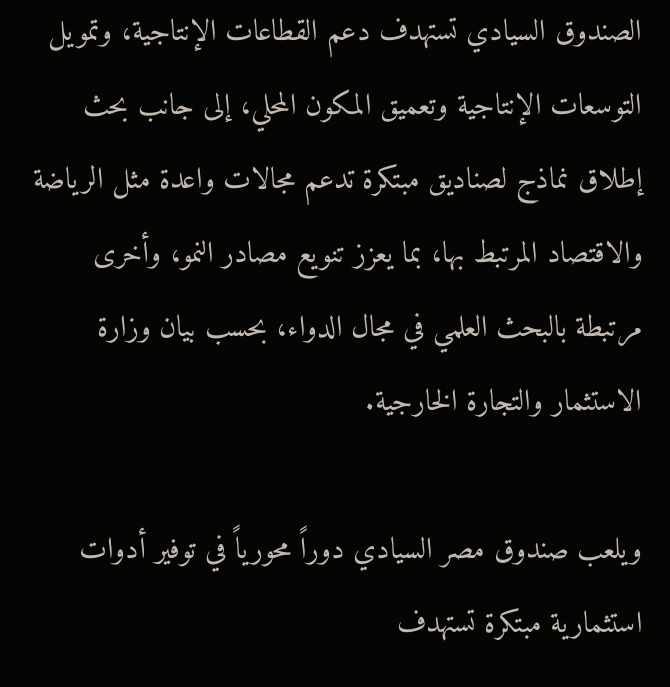الصندوق السيادي تستهدف دعم القطاعات الإنتاجية، وتمويل التوسعات الإنتاجية وتعميق المكون المحلي، إلى جانب بحث إطلاق نماذج لصناديق مبتكرة تدعم مجالات واعدة مثل الرياضة والاقتصاد المرتبط بها، بما يعزز تنويع مصادر النمو، وأخرى مرتبطة بالبحث العلمي في مجال الدواء، بحسب بيان وزارة الاستثمار والتجارة الخارجية.

ويلعب صندوق مصر السيادي دوراً محورياً في توفير أدوات استثمارية مبتكرة تستهدف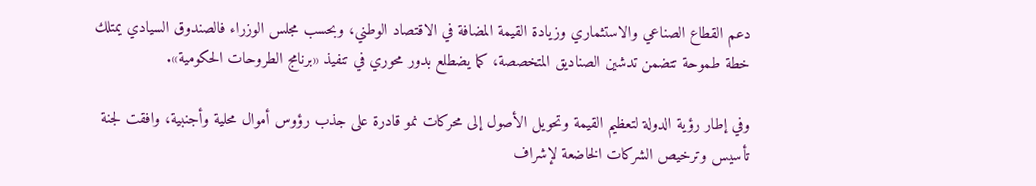دعم القطاع الصناعي والاستثماري وزيادة القيمة المضافة في الاقتصاد الوطني، وبحسب مجلس الوزراء فالصندوق السيادي يمتلك خطة طموحة تتضمن تدشين الصناديق المتخصصة، كما يضطلع بدور محوري في تنفيذ «برنامج الطروحات الحكومية».

وفي إطار رؤية الدولة لتعظيم القيمة وتحويل الأصول إلى محركات نمو قادرة على جذب رؤوس أموال محلية وأجنبية، وافقت لجنة تأسيس وترخيص الشركات الخاضعة لإشراف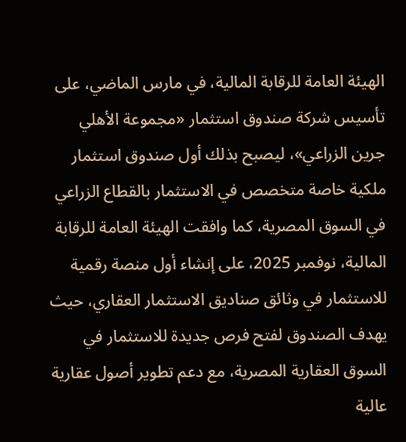الهيئة العامة للرقابة المالية، في مارس الماضي، على تأسيس شركة صندوق استثمار «مجموعة الأهلي جرين الزراعي»، ليصبح بذلك أول صندوق استثمار ملكية خاصة متخصص في الاستثمار بالقطاع الزراعي في السوق المصرية، كما وافقت الهيئة العامة للرقابة المالية، نوفمبر 2025، على إنشاء أول منصة رقمية للاستثمار في وثائق صناديق الاستثمار العقاري، حيث يهدف الصندوق لفتح فرص جديدة للاستثمار في السوق العقارية المصرية، مع دعم تطوير أصول عقارية عالية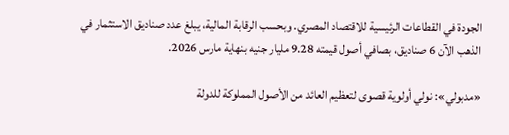الجودة في القطاعات الرئيسية للاقتصاد المصري. وبحسب الرقابة المالية، يبلغ عدد صناديق الاستثمار في الذهب الآن 6 صناديق، بصافي أصول قيمته 9.28 مليار جنيه بنهاية مارس 2026.

«مدبولي»: نولي أولوية قصوى لتعظيم العائد من الأصول المملوكة للدولة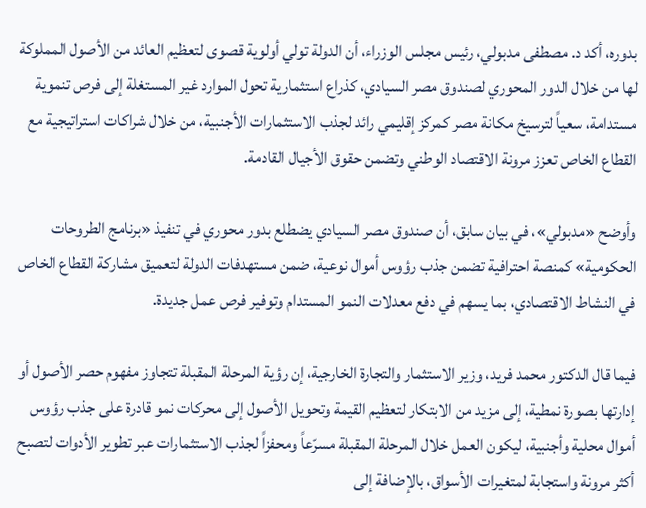بدوره، أكد د. مصطفى مدبولي، رئيس مجلس الوزراء، أن الدولة تولي أولوية قصوى لتعظيم العائد من الأصول المملوكة لها من خلال الدور المحوري لصندوق مصر السيادي، كذراع استثمارية تحول الموارد غير المستغلة إلى فرص تنموية مستدامة، سعياً لترسيخ مكانة مصر كمركز إقليمي رائد لجذب الاستثمارات الأجنبية، من خلال شراكات استراتيجية مع القطاع الخاص تعزز مرونة الاقتصاد الوطني وتضمن حقوق الأجيال القادمة.

وأوضح «مدبولي»، في بيان سابق، أن صندوق مصر السيادي يضطلع بدور محوري في تنفيذ «برنامج الطروحات الحكومية» كمنصة احترافية تضمن جذب رؤوس أموال نوعية، ضمن مستهدفات الدولة لتعميق مشاركة القطاع الخاص في النشاط الاقتصادي، بما يسهم في دفع معدلات النمو المستدام وتوفير فرص عمل جديدة.

فيما قال الدكتور محمد فريد، وزير الاستثمار والتجارة الخارجية، إن رؤية المرحلة المقبلة تتجاوز مفهوم حصر الأصول أو إدارتها بصورة نمطية، إلى مزيد من الابتكار لتعظيم القيمة وتحويل الأصول إلى محركات نمو قادرة على جذب رؤوس أموال محلية وأجنبية، ليكون العمل خلال المرحلة المقبلة مسرّعاً ومحفزاً لجذب الاستثمارات عبر تطوير الأدوات لتصبح أكثر مرونة واستجابة لمتغيرات الأسواق، بالإضافة إلى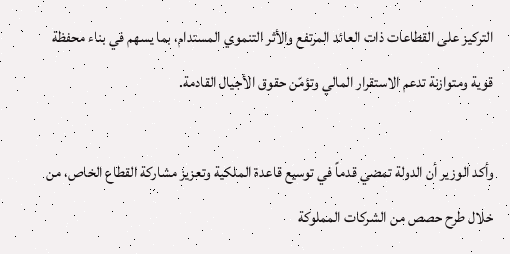التركيز على القطاعات ذات العائد المرتفع والأثر التنموي المستدام، بما يسهم في بناء محفظة قوية ومتوازنة تدعم الاستقرار المالي وتؤمّن حقوق الأجيال القادمة.

وأكد الوزير أن الدولة تمضي قدماً في توسيع قاعدة الملكية وتعزيز مشاركة القطاع الخاص، من خلال طرح حصص من الشركات المملوكة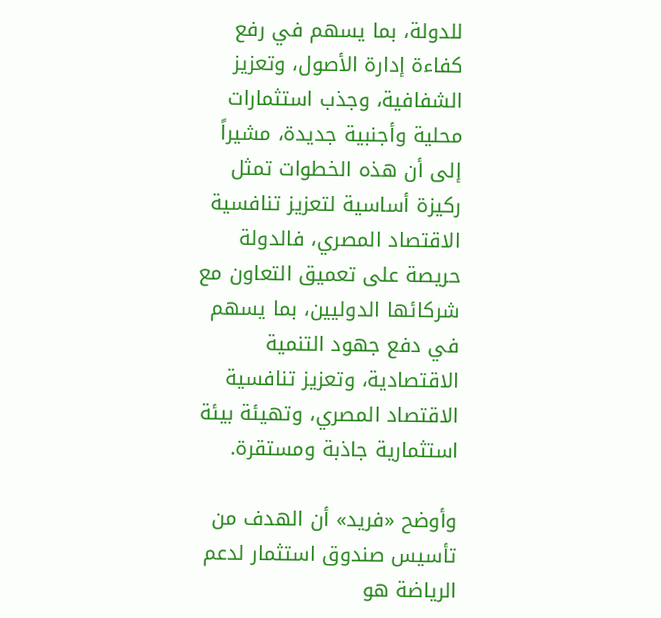للدولة، بما يسهم في رفع كفاءة إدارة الأصول، وتعزيز الشفافية، وجذب استثمارات محلية وأجنبية جديدة، مشيراً إلى أن هذه الخطوات تمثل ركيزة أساسية لتعزيز تنافسية الاقتصاد المصري، فالدولة حريصة على تعميق التعاون مع شركائها الدوليين، بما يسهم في دفع جهود التنمية الاقتصادية، وتعزيز تنافسية الاقتصاد المصري، وتهيئة بيئة استثمارية جاذبة ومستقرة.

وأوضح «فريد» أن الهدف من تأسيس صندوق استثمار لدعم الرياضة هو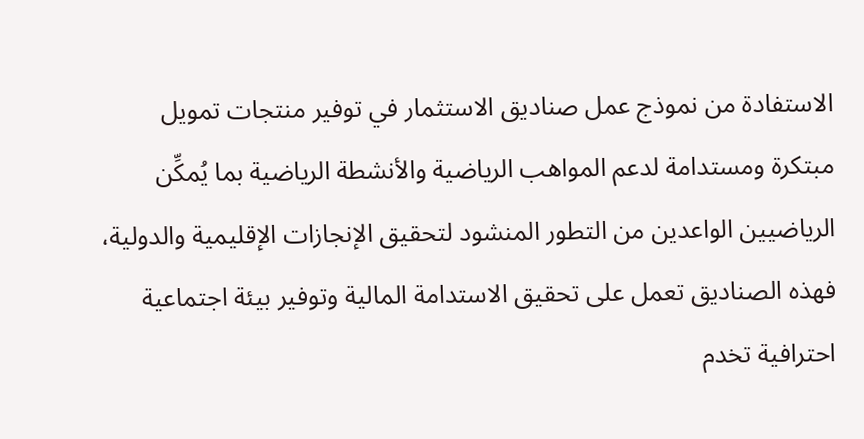الاستفادة من نموذج عمل صناديق الاستثمار في توفير منتجات تمويل مبتكرة ومستدامة لدعم المواهب الرياضية والأنشطة الرياضية بما يُمكِّن الرياضيين الواعدين من التطور المنشود لتحقيق الإنجازات الإقليمية والدولية، فهذه الصناديق تعمل على تحقيق الاستدامة المالية وتوفير بيئة اجتماعية احترافية تخدم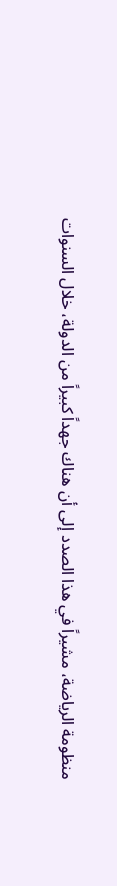منظومة الرياضة، مشيراً في هذا الصدد إلى أن هناك جهداً كبيراً من الدولة، خلال السنوات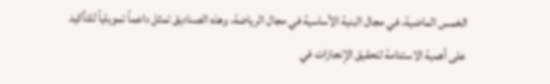الخمس الماضية، في مجال البنية الأساسية في مجال الرياضة، وهذه الصناديق تمثل داعماً تمويلياً للتأكيد على أهمية الاستدامة لتحقيق الإنجازات في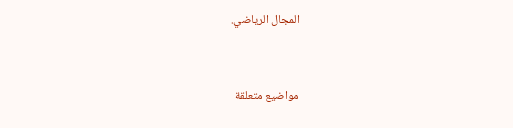المجال الرياضي.


مواضيع متعلقة